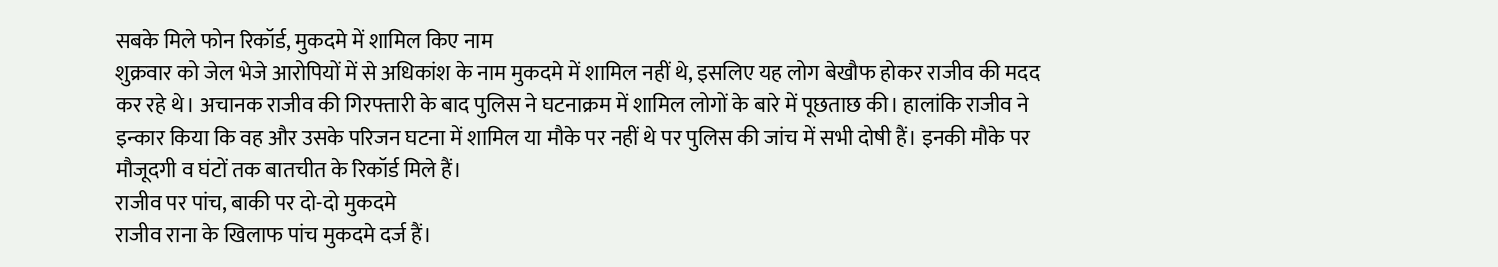सबके मिले फोन रिकॉर्ड, मुकदमे में शामिल किए नाम
शुक्रवार को जेल भेजे आरोपियों में से अधिकांश के नाम मुकदमे में शामिल नहीं थे, इसलिए यह लोग बेखौफ होकर राजीव की मदद कर रहे थे। अचानक राजीव की गिरफ्तारी के बाद पुलिस ने घटनाक्रम में शामिल लोगों के बारे में पूछताछ की। हालांकि राजीव ने इन्कार किया कि वह और उसके परिजन घटना में शामिल या मौके पर नहीं थे पर पुलिस की जांच में सभी दोषी हैं। इनकी मौके पर मौजूदगी व घंटों तक बातचीत के रिकॉर्ड मिले हैं।
राजीव पर पांच, बाकी पर दो-दो मुकदमे
राजीव राना के खिलाफ पांच मुकदमे दर्ज हैं।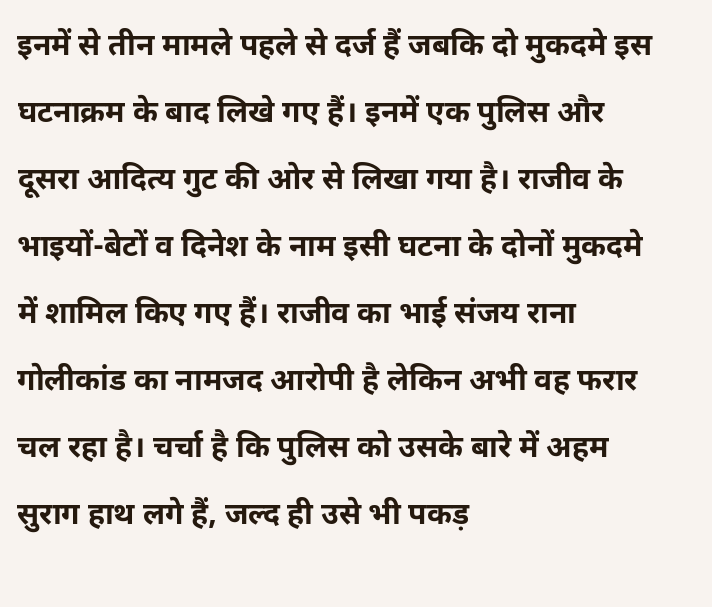इनमें से तीन मामले पहले से दर्ज हैं जबकि दो मुकदमे इस घटनाक्रम के बाद लिखे गए हैं। इनमें एक पुलिस और दूसरा आदित्य गुट की ओर से लिखा गया है। राजीव के भाइयों-बेटों व दिनेश के नाम इसी घटना के दोनों मुकदमे में शामिल किए गए हैं। राजीव का भाई संजय राना गोलीकांड का नामजद आरोपी है लेकिन अभी वह फरार चल रहा है। चर्चा है कि पुलिस को उसके बारे में अहम सुराग हाथ लगे हैं, जल्द ही उसे भी पकड़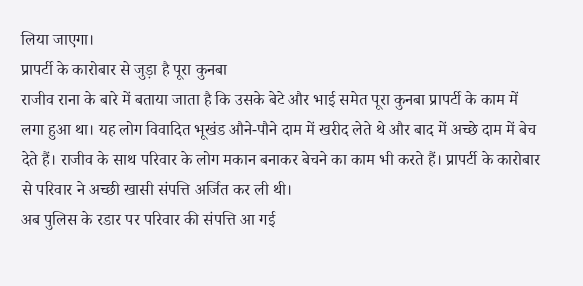लिया जाएगा।
प्रापर्टी के कारोबार से जुड़ा है पूरा कुनबा
राजीव राना के बारे में बताया जाता है कि उसके बेटे और भाई समेत पूरा कुनबा प्रापर्टी के काम में लगा हुआ था। यह लोग विवादित भूखंड औने-पौने दाम में खरीद लेते थे और बाद में अच्छे दाम में बेच देते हैं। राजीव के साथ परिवार के लोग मकान बनाकर बेचने का काम भी करते हैं। प्रापर्टी के कारोबार से परिवार ने अच्छी खासी संपत्ति अर्जित कर ली थी।
अब पुलिस के रडार पर परिवार की संपत्ति आ गई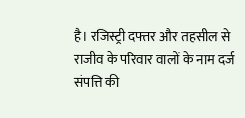है। रजिस्ट्री दफ्तर और तहसील से राजीव के परिवार वालों के नाम दर्ज संपत्ति की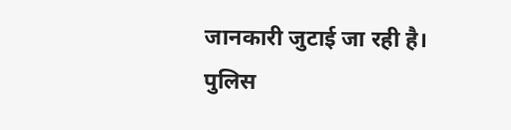जानकारी जुटाई जा रही है। पुलिस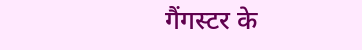गैंगस्टर के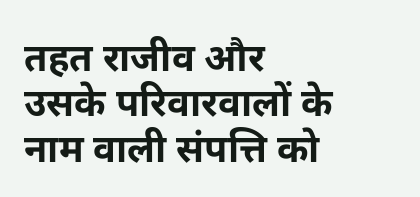तहत राजीव और उसके परिवारवालों के नाम वाली संपत्ति को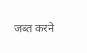जब्त करने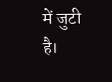में जुटी है।